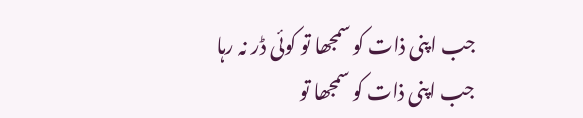جب اپنی ذات کو سمجھا تو کوئی ڈر نہ رہا
جب اپنی ذات کو سمجھا تو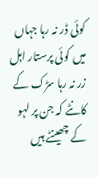کوئی ڈر نہ رہا جہاں میں کوئی پرستار اہل زر نہ رہا سڑک کے کانٹے کہ جن پر لہو کے چھینٹے ہیں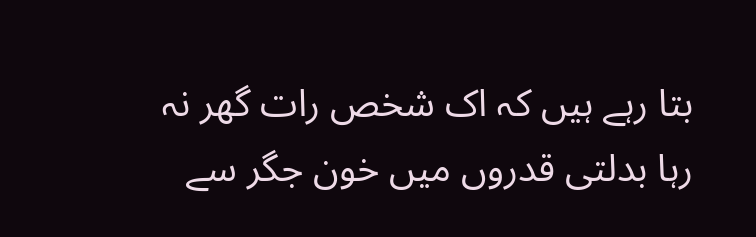بتا رہے ہیں کہ اک شخص رات گھر نہ رہا بدلتی قدروں میں خون جگر سے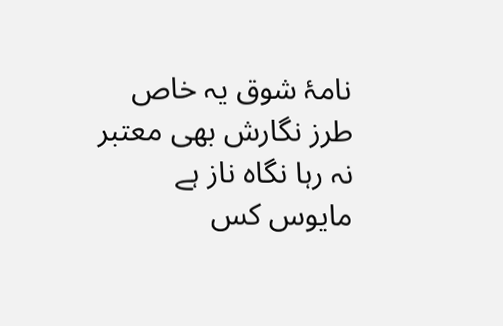نامۂ شوق یہ خاص طرز نگارش بھی معتبر نہ رہا نگاہ ناز ہے مایوس کس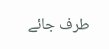طرف جائے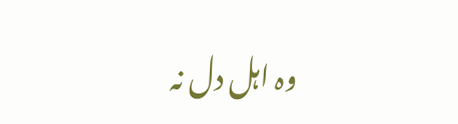وہ اہل دل نہ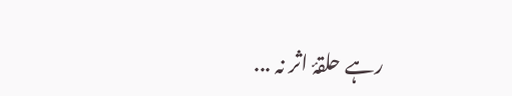رہے حلقۂ اثر نہ ...